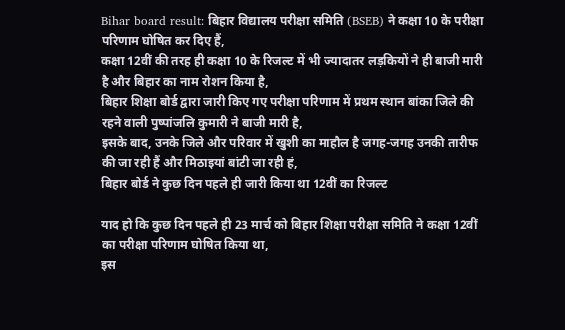Bihar board result: बिहार विद्यालय परीक्षा समिति (BSEB) ने कक्षा 10 के परीक्षा परिणाम घोषित कर दिए हैं,
कक्षा 12वीं की तरह ही कक्षा 10 के रिजल्ट में भी ज्यादातर लड़कियों ने ही बाजी मारी है और बिहार का नाम रोशन किया है,
बिहार शिक्षा बोर्ड द्वारा जारी किए गए परीक्षा परिणाम में प्रथम स्थान बांका जिले की रहने वाली पुष्पांजलि कुमारी ने बाजी मारी है,
इसके बाद, उनके जिले और परिवार में खुशी का माहौल है जगह-जगह उनकी तारीफ की जा रही हैं और मिठाइयां बांटी जा रही हं,
बिहार बोर्ड ने कुछ दिन पहले ही जारी किया था 12वीं का रिजल्ट

याद हो कि कुछ दिन पहले ही 23 मार्च को बिहार शिक्षा परीक्षा समिति ने कक्षा 12वीं का परीक्षा परिणाम घोषित किया था,
इस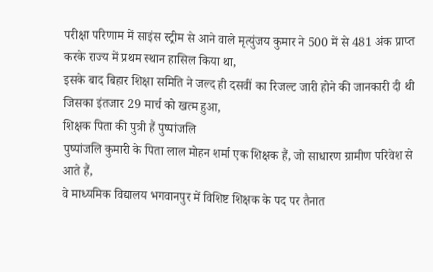परीक्षा परिणाम में साइंस स्ट्रीम से आने वाले मृत्युंजय कुमार ने 500 में से 481 अंक प्राप्त करके राज्य में प्रथम स्थान हासिल किया था,
इसके बाद बिहार शिक्षा समिति ने जल्द ही दसवीं का रिजल्ट जारी होने की जानकारी दी थी जिसका इंतजार 29 मार्च को खत्म हुआ,
शिक्षक पिता की पुत्री हैं पुष्पांजलि
पुष्पांजलि कुमारी के पिता लाल मोहन शर्मा एक शिक्षक हैं, जो साधारण ग्रामीण परिवेश से आते हैं,
वे माध्यमिक विद्यालय भगवानपुर में विशिष्ट शिक्षक के पद पर तैनात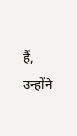हैं, उन्होंने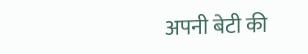अपनी बेटी की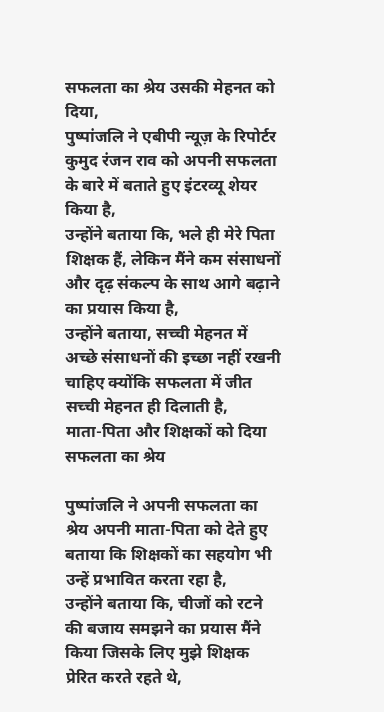सफलता का श्रेय उसकी मेहनत को दिया,
पुष्पांजलि ने एबीपी न्यूज़ के रिपोर्टर कुमुद रंजन राव को अपनी सफलता के बारे में बताते हुए इंटरव्यू शेयर किया है,
उन्होंने बताया कि, भले ही मेरे पिता शिक्षक हैं, लेकिन मैंने कम संसाधनों और दृढ़ संकल्प के साथ आगे बढ़ाने का प्रयास किया है,
उन्होंने बताया, सच्ची मेहनत में अच्छे संसाधनों की इच्छा नहीं रखनी चाहिए क्योंकि सफलता में जीत सच्ची मेहनत ही दिलाती है,
माता-पिता और शिक्षकों को दिया सफलता का श्रेय

पुष्पांजलि ने अपनी सफलता का श्रेय अपनी माता-पिता को देते हुए बताया कि शिक्षकों का सहयोग भी उन्हें प्रभावित करता रहा है,
उन्होंने बताया कि, चीजों को रटने की बजाय समझने का प्रयास मैंने किया जिसके लिए मुझे शिक्षक प्रेरित करते रहते थे,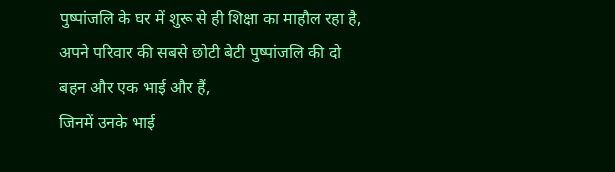पुष्पांजलि के घर में शुरू से ही शिक्षा का माहौल रहा है, अपने परिवार की सबसे छोटी बेटी पुष्पांजलि की दो बहन और एक भाई और हैं,
जिनमें उनके भाई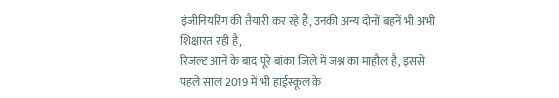इंजीनियरिंग की तैयारी कर रहे हैं, उनकी अन्य दोनों बहनें भी अभी शिक्षारत रही है,
रिजल्ट आने के बाद पूरे बांका जिले में जश्न का माहौल है, इससे पहले साल 2019 में भी हाईस्कूल के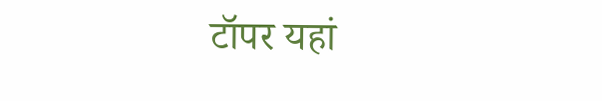टॉपर यहां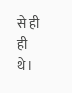से ही ही थे।